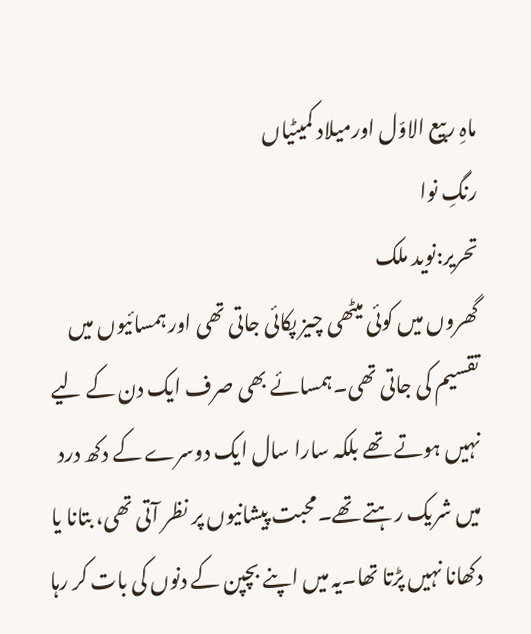ماہِ ربیع الاوّل اورمیلاد کمیٹیاں
رنگِ نوا
تحریر:نوید ملک
گھروں میں کوئی میٹھی چیز پکائی جاتی تھی اور ہمسائیوں میں تقسیم کی جاتی تھی۔ہمسائے بھی صرف ایک دن کے لیے نہیں ہوتے تھے بلکہ سارا سال ایک دوسرے کے دکھ درد میں شریک رہتے تھے۔محبت پیشانیوں پر نظر آتی تھی، بتانا یا دکھانا نہیں پڑتا تھا۔یہ میں اپنے بچپن کے دنوں کی بات کر رہا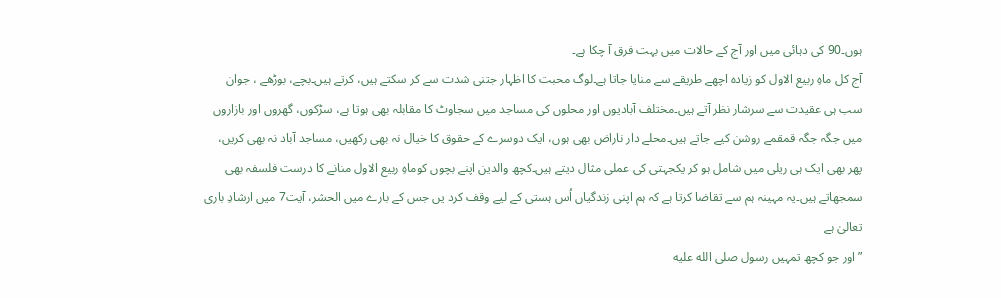ہوں۔90 کی دہائی میں اور آج کے حالات میں بہت فرق آ چکا ہے۔
آج کل ماہِ ربیع الاول کو زیادہ اچھے طریقے سے منایا جاتا ہے۔لوگ محبت کا اظہار جتنی شدت سے کر سکتے ہیں، کرتے ہیں۔بچے، بوڑھے ، جوان سب ہی عقیدت سے سرشار نظر آتے ہیں۔مختلف آبادیوں اور محلوں کی مساجد میں سجاوٹ کا مقابلہ بھی ہوتا ہے، سڑکوں، گھروں اور بازاروں میں جگہ جگہ قمقمے روشن کیے جاتے ہیں۔محلے دار ناراض بھی ہوں، ایک دوسرے کے حقوق کا خیال نہ بھی رکھیں، مساجد آباد نہ بھی کریں، پھر بھی ایک ہی ریلی میں شامل ہو کر یکجہتی کی عملی مثال دیتے ہیں۔کچھ والدین اپنے بچوں کوماہِ ربیع الاول منانے کا درست فلسفہ بھی سمجھاتے ہیں۔یہ مہینہ ہم سے تقاضا کرتا ہے کہ ہم اپنی زندگیاں اُس ہستی کے لیے وقف کرد یں جس کے بارے میں الحشر، آیت7 میں ارشادِ باری تعالیٰ ہے
”اور جو کچھ تمہیں رسول صلى الله عليه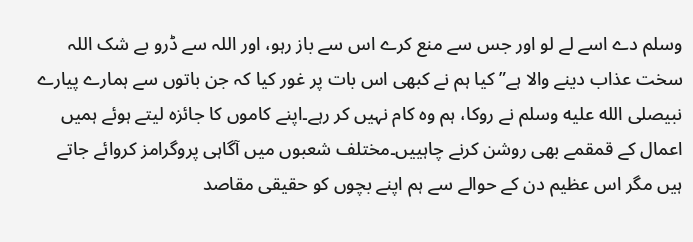وسلم دے اسے لے لو اور جس سے منع کرے اس سے باز رہو، اور اللہ سے ڈرو بے شک اللہ سخت عذاب دینے والا ہے”کیا ہم نے کبھی اس بات پر غور کیا کہ جن باتوں سے ہمارے پیارے نبیصلى الله عليه وسلم نے روکا، ہم وہ کام نہیں کر رہے۔اپنے کاموں کا جائزہ لیتے ہوئے ہمیں اعمال کے قمقمے بھی روشن کرنے چاہییں۔مختلف شعبوں میں آگاہی پروگرامز کروائے جاتے ہیں مگر اس عظیم دن کے حوالے سے ہم اپنے بچوں کو حقیقی مقاصد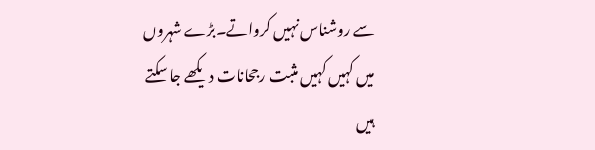سے روشناس نہیں کرواتے۔بڑے شہروں میں کہیں کہیں مثبت رجحانات دیکھے جا سکتے ہیں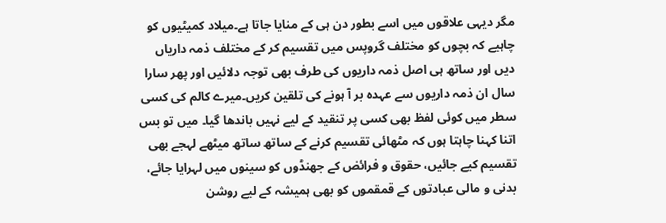مگر دیہی علاقوں میں اسے بطور دن ہی کے منایا جاتا ہے۔میلاد کمیٹیوں کو چاہیے کہ بچوں کو مختلف گروپس میں تقسیم کر کے مختلف ذمہ داریاں دیں اور ساتھ ہی اصل ذمہ داریوں کی طرف بھی توجہ دلائیں اور پھر سارا سال ان ذمہ داریوں سے عہدہ بر آ ہونے کی تلقین کریں۔میرے کالم کی کسی سطر میں کوئی لفظ بھی کسی پر تنقید کے لیے نہیں باندھا گیا۔ میں تو بس اتنا کہنا چاہتا ہوں کہ مٹھائی تقسیم کرنے کے ساتھ ساتھ میٹھے لہجے بھی تقسیم کیے جائیں، حقوق و فرائض کے جھنڈوں کو سینوں میں لہرایا جائے،
بدنی و مالی عبادتوں کے قمقموں کو بھی ہمیشہ کے لیے روشن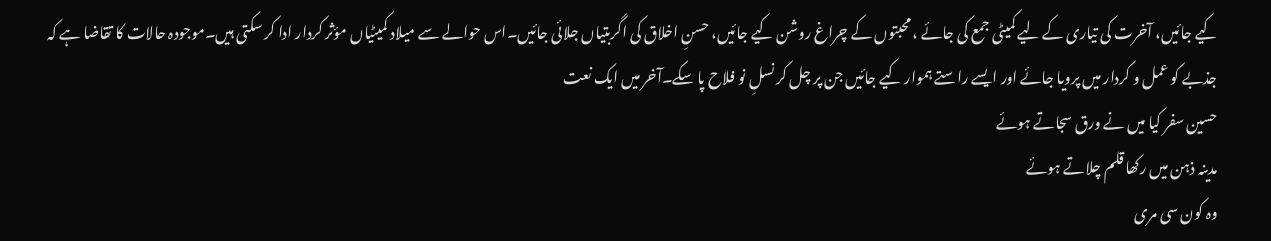کیے جائیں، آخرت کی تیاری کے لیے کمیٹی جمع کی جائے ، محبتوں کے چراغ روشن کیے جائیں، حسنِ اخلاق کی اگربتیاں جلائی جائیں۔اس حوالے سے میلاد کمیٹیاں مؤثر کردار ادا کر سکتی ہیں۔موجودہ حالات کا تقاضا ہے کہ جذبے کو عمل و کردار میں پرویا جائے اور ایسے راستے ہموار کیے جائیں جن پر چل کر نسلِ نو فلاح پا سکے۔آخر میں ایک نعت
حسین سفر کیا میں نے ورق سجاتے ہوئے
مدینہ ذہن میں رکھا قلم چلاتے ہوئے
وہ کون سی مری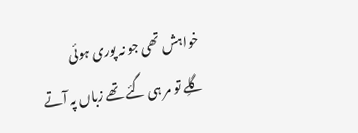خواہش تھی جو نہ پوری ہوئی
گلِے تو مر ہی گئے تھے زباں پہ آتے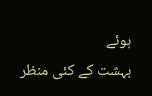ہوئے
بہشت کے کئی منظر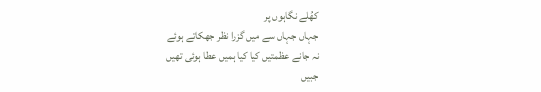کھُلے نگاہوں پر
جہاں جہاں سے میں گزرا نظر جھکاتے ہوئے
نہ جانے عظمتیں کیا کیا ہمیں عطا ہوئی تھیں
جبیں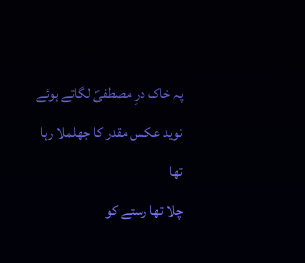پہ خاک درِ مصطفیؐ لگاتے ہوئے
نوید عکس مقدر کا جھلملا رہا تھا
چلا تھا رستے کو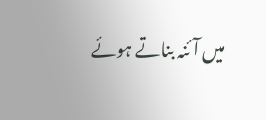میں آئنہ بناتے ہوئے